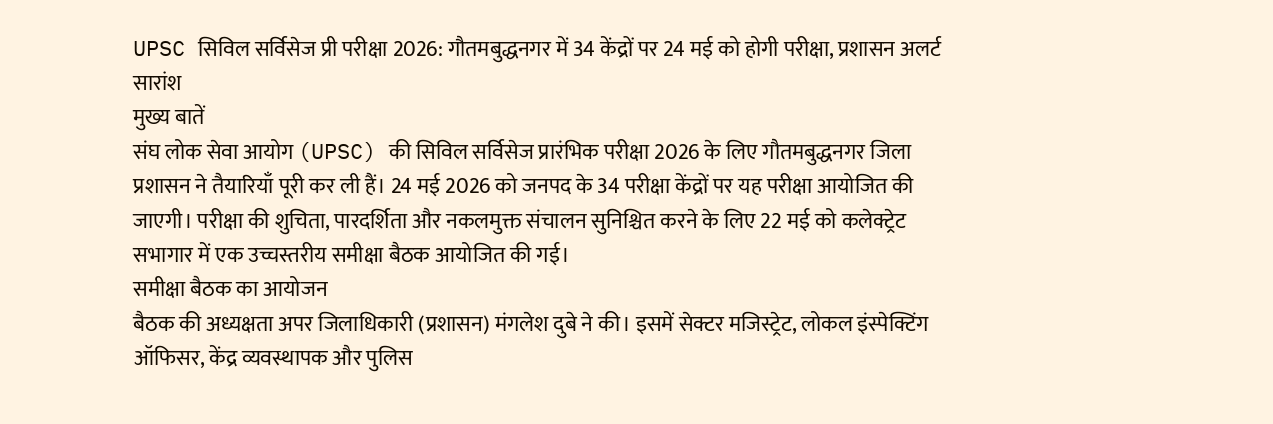UPSC सिविल सर्विसेज प्री परीक्षा 2026: गौतमबुद्धनगर में 34 केंद्रों पर 24 मई को होगी परीक्षा, प्रशासन अलर्ट
सारांश
मुख्य बातें
संघ लोक सेवा आयोग (UPSC) की सिविल सर्विसेज प्रारंभिक परीक्षा 2026 के लिए गौतमबुद्धनगर जिला प्रशासन ने तैयारियाँ पूरी कर ली हैं। 24 मई 2026 को जनपद के 34 परीक्षा केंद्रों पर यह परीक्षा आयोजित की जाएगी। परीक्षा की शुचिता, पारदर्शिता और नकलमुक्त संचालन सुनिश्चित करने के लिए 22 मई को कलेक्ट्रेट सभागार में एक उच्चस्तरीय समीक्षा बैठक आयोजित की गई।
समीक्षा बैठक का आयोजन
बैठक की अध्यक्षता अपर जिलाधिकारी (प्रशासन) मंगलेश दुबे ने की। इसमें सेक्टर मजिस्ट्रेट, लोकल इंस्पेक्टिंग ऑफिसर, केंद्र व्यवस्थापक और पुलिस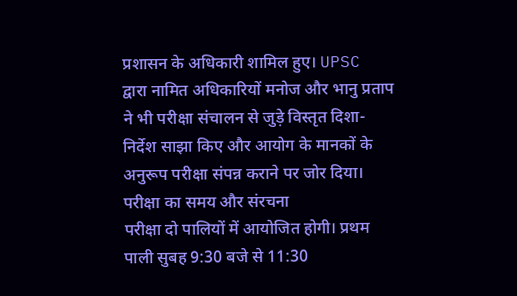प्रशासन के अधिकारी शामिल हुए। UPSC द्वारा नामित अधिकारियों मनोज और भानु प्रताप ने भी परीक्षा संचालन से जुड़े विस्तृत दिशा-निर्देश साझा किए और आयोग के मानकों के अनुरूप परीक्षा संपन्न कराने पर जोर दिया।
परीक्षा का समय और संरचना
परीक्षा दो पालियों में आयोजित होगी। प्रथम पाली सुबह 9:30 बजे से 11:30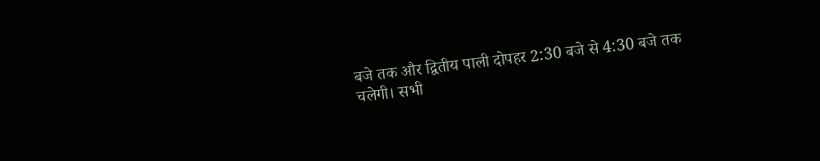बजे तक और द्वितीय पाली दोपहर 2:30 बजे से 4:30 बजे तक चलेगी। सभी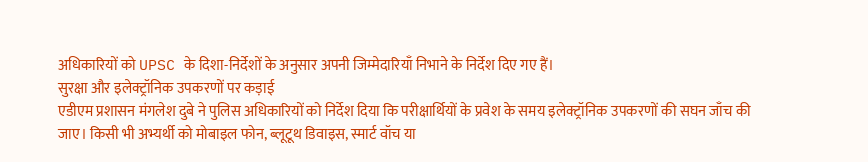अधिकारियों को UPSC के दिशा-निर्देशों के अनुसार अपनी जिम्मेदारियाँ निभाने के निर्देश दिए गए हैं।
सुरक्षा और इलेक्ट्रॉनिक उपकरणों पर कड़ाई
एडीएम प्रशासन मंगलेश दुबे ने पुलिस अधिकारियों को निर्देश दिया कि परीक्षार्थियों के प्रवेश के समय इलेक्ट्रॉनिक उपकरणों की सघन जाँच की जाए। किसी भी अभ्यर्थी को मोबाइल फोन, ब्लूटूथ डिवाइस, स्मार्ट वॉच या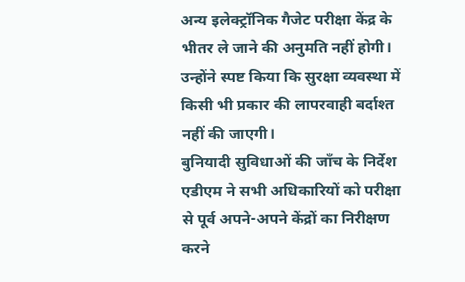अन्य इलेक्ट्रॉनिक गैजेट परीक्षा केंद्र के भीतर ले जाने की अनुमति नहीं होगी। उन्होंने स्पष्ट किया कि सुरक्षा व्यवस्था में किसी भी प्रकार की लापरवाही बर्दाश्त नहीं की जाएगी।
बुनियादी सुविधाओं की जाँच के निर्देश
एडीएम ने सभी अधिकारियों को परीक्षा से पूर्व अपने-अपने केंद्रों का निरीक्षण करने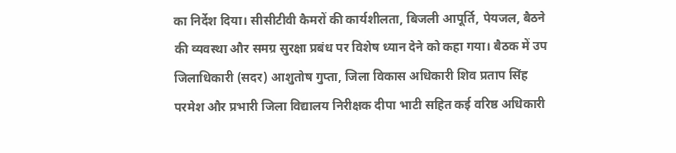का निर्देश दिया। सीसीटीवी कैमरों की कार्यशीलता, बिजली आपूर्ति, पेयजल, बैठने की व्यवस्था और समग्र सुरक्षा प्रबंध पर विशेष ध्यान देने को कहा गया। बैठक में उप जिलाधिकारी (सदर) आशुतोष गुप्ता, जिला विकास अधिकारी शिव प्रताप सिंह परमेश और प्रभारी जिला विद्यालय निरीक्षक दीपा भाटी सहित कई वरिष्ठ अधिकारी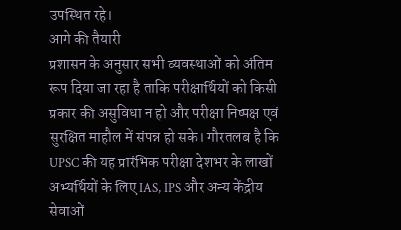उपस्थित रहे।
आगे की तैयारी
प्रशासन के अनुसार सभी व्यवस्थाओं को अंतिम रूप दिया जा रहा है ताकि परीक्षार्थियों को किसी प्रकार की असुविधा न हो और परीक्षा निष्पक्ष एवं सुरक्षित माहौल में संपन्न हो सके। गौरतलब है कि UPSC की यह प्रारंभिक परीक्षा देशभर के लाखों अभ्यर्थियों के लिए IAS, IPS और अन्य केंद्रीय सेवाओं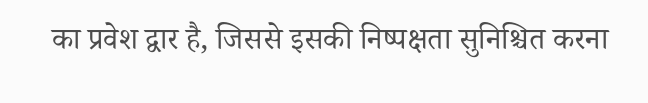का प्रवेश द्वार है, जिससे इसकी निष्पक्षता सुनिश्चित करना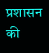प्रशासन की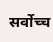सर्वोच्च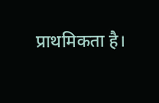प्राथमिकता है।